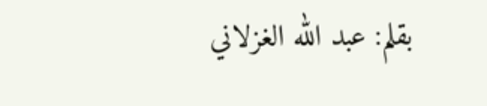بقلم: عبد الله الغزلاني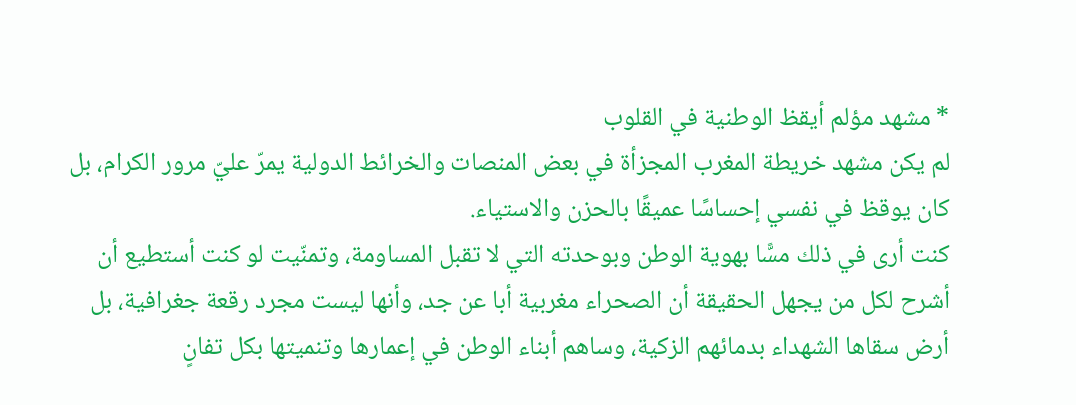* مشهد مؤلم أيقظ الوطنية في القلوب
لم يكن مشهد خريطة المغرب المجزأة في بعض المنصات والخرائط الدولية يمرّ عليّ مرور الكرام، بل كان يوقظ في نفسي إحساسًا عميقًا بالحزن والاستياء.
كنت أرى في ذلك مسًّا بهوية الوطن وبوحدته التي لا تقبل المساومة، وتمنّيت لو كنت أستطيع أن أشرح لكل من يجهل الحقيقة أن الصحراء مغربية أبا عن جد، وأنها ليست مجرد رقعة جغرافية، بل أرض سقاها الشهداء بدمائهم الزكية، وساهم أبناء الوطن في إعمارها وتنميتها بكل تفانٍ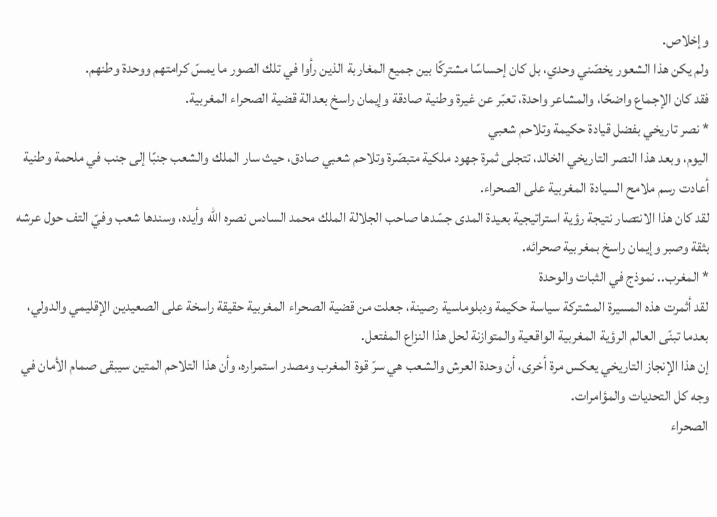وإخلاص.
ولم يكن هذا الشعور يخصّني وحدي، بل كان إحساسًا مشتركًا بين جميع المغاربة الذين رأوا في تلك الصور ما يمسّ كرامتهم ووحدة وطنهم.
فقد كان الإجماع واضحًا، والمشاعر واحدة، تعبّر عن غيرة وطنية صادقة وإيمان راسخ بعدالة قضية الصحراء المغربية.
* نصر تاريخي بفضل قيادة حكيمة وتلاحم شعبي
اليوم، وبعد هذا النصر التاريخي الخالد، تتجلى ثمرة جهود ملكية متبصّرة وتلاحم شعبي صادق، حيث سار الملك والشعب جنبًا إلى جنب في ملحمة وطنية أعادت رسم ملامح السيادة المغربية على الصحراء.
لقد كان هذا الانتصار نتيجة رؤية استراتيجية بعيدة المدى جسّدها صاحب الجلالة الملك محمد السادس نصره الله وأيده، وسندها شعب وفيّ التف حول عرشه بثقة وصبر وإيمان راسخ بمغربية صحرائه.
* المغرب.. نموذج في الثبات والوحدة
لقد أثمرت هذه المسيرة المشتركة سياسة حكيمة ودبلوماسية رصينة، جعلت من قضية الصحراء المغربية حقيقة راسخة على الصعيدين الإقليمي والدولي، بعدما تبنّى العالم الرؤية المغربية الواقعية والمتوازنة لحل هذا النزاع المفتعل.
إن هذا الإنجاز التاريخي يعكس مرة أخرى، أن وحدة العرش والشعب هي سرّ قوة المغرب ومصدر استمراره، وأن هذا التلاحم المتين سيبقى صمام الأمان في وجه كل التحديات والمؤامرات.
الصحراء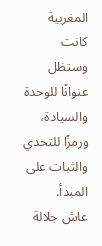المغربية كانت وستظل عنوانًا للوحدة والسيادة، ورمزًا للتحدي والثبات على المبدأ.
عاش جلالة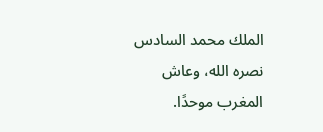الملك محمد السادس نصره الله، وعاش المغرب موحدًا.